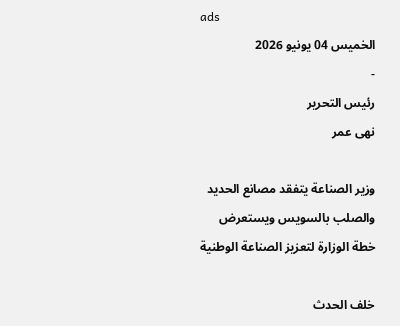ads
الخميس 04 يونيو 2026
-
رئيس التحرير
نهى عمر

وزير الصناعة يتفقد مصانع الحديد والصلب بالسويس ويستعرض خطة الوزارة لتعزيز الصناعة الوطنية

خلف الحدث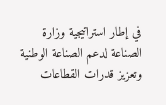في إطار استراتيجية وزارة الصناعة لدعم الصناعة الوطنية وتعزيز قدرات القطاعات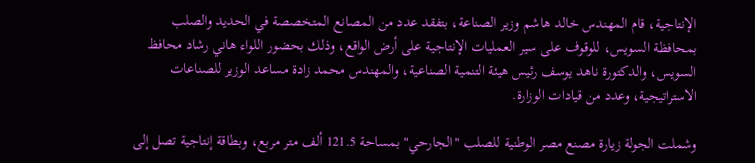الإنتاجية، قام المهندس خالد هاشم وزير الصناعة، بتفقد عدد من المصانع المتخصصة في الحديد والصلب بمحافظة السويس، للوقوف على سير العمليات الإنتاجية على أرض الواقع، وذلك بحضور اللواء هاني رشاد محافظ السويس، والدكتورة ناهد يوسف رئيس هيئة التنمية الصناعية، والمهندس محمد زادة مساعد الوزير للصناعات الاستراتيجية، وعدد من قيادات الوزارة.

وشملت الجولة زيارة مصنع مصر الوطنية للصلب "الجارحي" بمساحة 121.5 ألف متر مربع، وبطاقة إنتاجية تصل إلى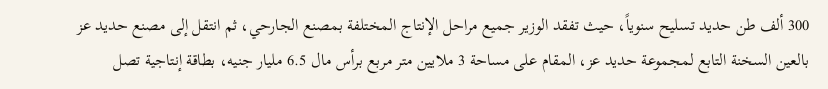300 ألف طن حديد تسليح سنوياً، حيث تفقد الوزير جميع مراحل الإنتاج المختلفة بمصنع الجارحي، ثم انتقل إلى مصنع حديد عز بالعين السخنة التابع لمجموعة حديد عز، المقام على مساحة 3 ملايين متر مربع برأس مال 6.5 مليار جنيه، بطاقة إنتاجية تصل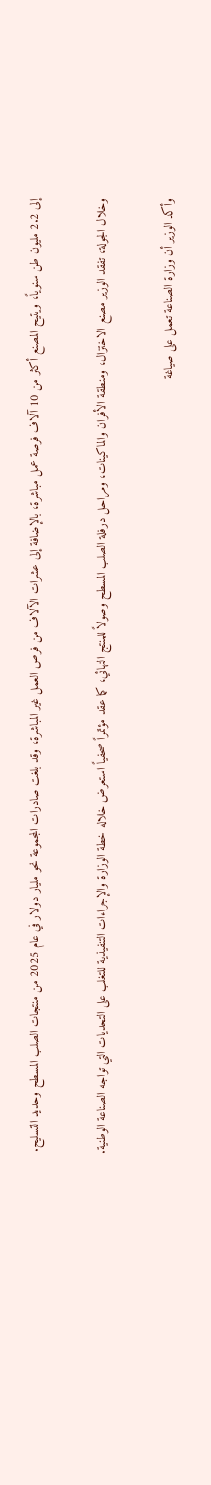إلى 2.2 مليون طن سنوياً، ويتيح المصنع أكثر من 10 آلاف فرصة عمل مباشرة، بالإضافة إلى عشرات الآلاف من فرص العمل غير المباشرة، وقد بلغت صادرات المجموعة نحو مليار دولار في عام 2025 من منتجات الصلب المسطح وحديد التسليح.

وخلال الجولة، تفقد الوزير مصنع الاختزال، ومنطقة الأفران والماكينات، ومراحل درفلة الصلب المسطح وصولاً للمنتج النهائي، كما عقد مؤتمراً صحفياً استعرض خلاله خطة الوزارة والإجراءات التنفيذية للتغلب على التحديات التي تواجه الصناعة الوطنية.

وأكد الوزير أن وزارة الصناعة تعمل على صياغة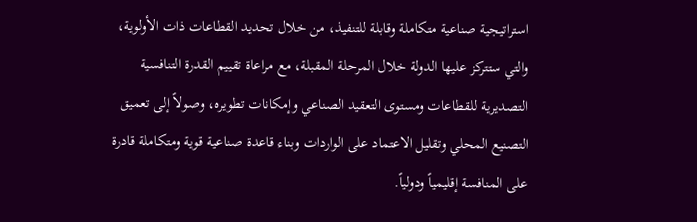استراتيجية صناعية متكاملة وقابلة للتنفيذ، من خلال تحديد القطاعات ذات الأولوية، والتي ستتركز عليها الدولة خلال المرحلة المقبلة، مع مراعاة تقييم القدرة التنافسية التصديرية للقطاعات ومستوى التعقيد الصناعي وإمكانات تطويره، وصولاً إلى تعميق التصنيع المحلي وتقليل الاعتماد على الواردات وبناء قاعدة صناعية قوية ومتكاملة قادرة على المنافسة إقليمياً ودولياً.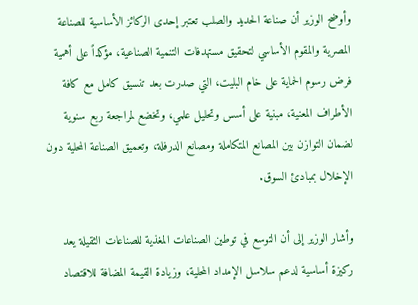وأوضح الوزير أن صناعة الحديد والصلب تعتبر إحدى الركائز الأساسية للصناعة المصرية والمقوم الأساسي لتحقيق مستهدفات التنمية الصناعية، مؤكداً على أهمية فرض رسوم الحماية على خام البليت، التي صدرت بعد تنسيق كامل مع كافة الأطراف المعنية، مبنية على أسس وتحليل علمي، وتخضع لمراجعة ربع سنوية لضمان التوازن بين المصانع المتكاملة ومصانع الدرفلة، وتعميق الصناعة المحلية دون الإخلال بمبادئ السوق.

وأشار الوزير إلى أن التوسع في توطين الصناعات المغذية للصناعات الثقيلة يعد ركيزة أساسية لدعم سلاسل الإمداد المحلية، وزيادة القيمة المضافة للاقتصاد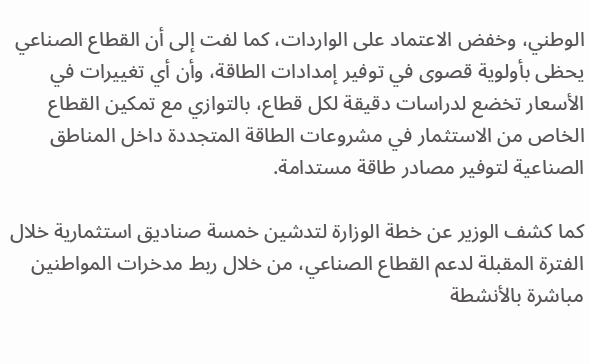الوطني، وخفض الاعتماد على الواردات، كما لفت إلى أن القطاع الصناعي يحظى بأولوية قصوى في توفير إمدادات الطاقة، وأن أي تغييرات في الأسعار تخضع لدراسات دقيقة لكل قطاع، بالتوازي مع تمكين القطاع الخاص من الاستثمار في مشروعات الطاقة المتجددة داخل المناطق الصناعية لتوفير مصادر طاقة مستدامة.

كما كشف الوزير عن خطة الوزارة لتدشين خمسة صناديق استثمارية خلال الفترة المقبلة لدعم القطاع الصناعي، من خلال ربط مدخرات المواطنين مباشرة بالأنشطة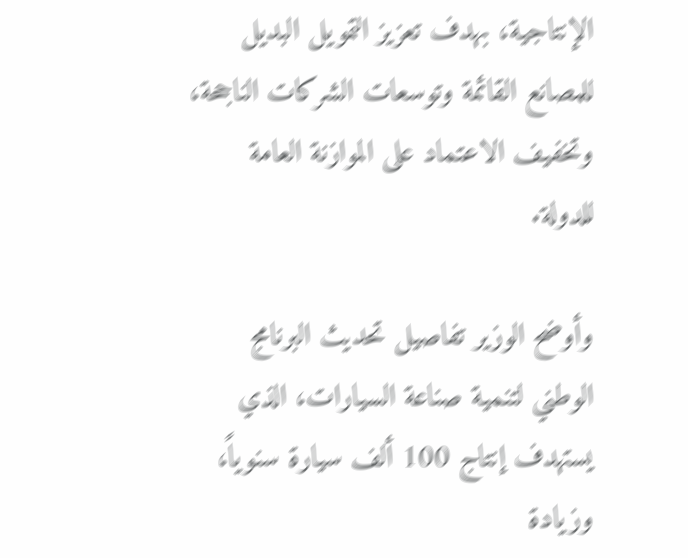الإنتاجية، بهدف تعزيز التمويل البديل للمصانع القائمة وتوسعات الشركات الناجحة، وتخفيف الاعتماد على الموازنة العامة للدولة.

وأوضح الوزير تفاصيل تحديث البرنامج الوطني لتنمية صناعة السيارات، الذي يستهدف إنتاج 100 ألف سيارة سنوياً، وزيادة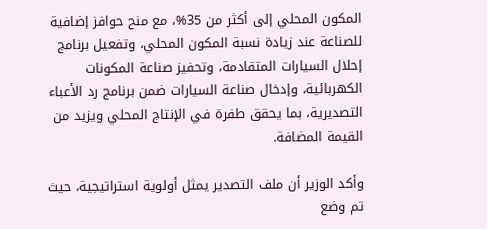المكون المحلي إلى أكثر من 35%، مع منح حوافز إضافية للصناعة عند زيادة نسبة المكون المحلي، وتفعيل برنامج إحلال السيارات المتقادمة، وتحفيز صناعة المكونات الكهربائية، وإدخال صناعة السيارات ضمن برنامج رد الأعباء التصديرية، بما يحقق طفرة في الإنتاج المحلي ويزيد من القيمة المضافة.

وأكد الوزير أن ملف التصدير يمثل أولوية استراتيجية، حيث تم وضع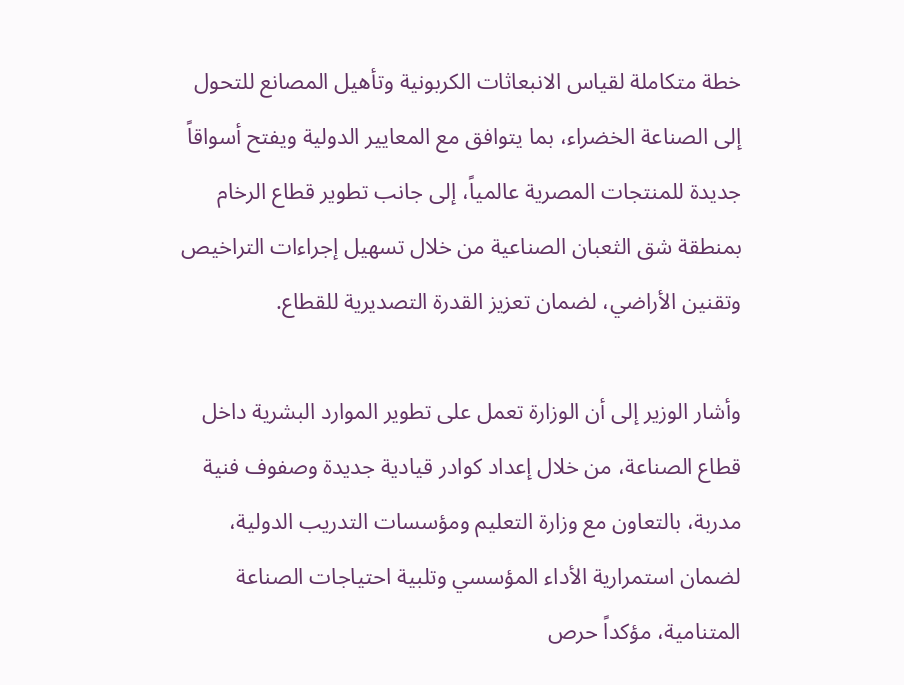خطة متكاملة لقياس الانبعاثات الكربونية وتأهيل المصانع للتحول إلى الصناعة الخضراء، بما يتوافق مع المعايير الدولية ويفتح أسواقاً جديدة للمنتجات المصرية عالمياً، إلى جانب تطوير قطاع الرخام بمنطقة شق الثعبان الصناعية من خلال تسهيل إجراءات التراخيص وتقنين الأراضي، لضمان تعزيز القدرة التصديرية للقطاع.

وأشار الوزير إلى أن الوزارة تعمل على تطوير الموارد البشرية داخل قطاع الصناعة، من خلال إعداد كوادر قيادية جديدة وصفوف فنية مدربة، بالتعاون مع وزارة التعليم ومؤسسات التدريب الدولية، لضمان استمرارية الأداء المؤسسي وتلبية احتياجات الصناعة المتنامية، مؤكداً حرص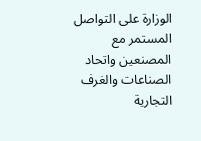الوزارة على التواصل المستمر مع المصنعين واتحاد الصناعات والغرف التجارية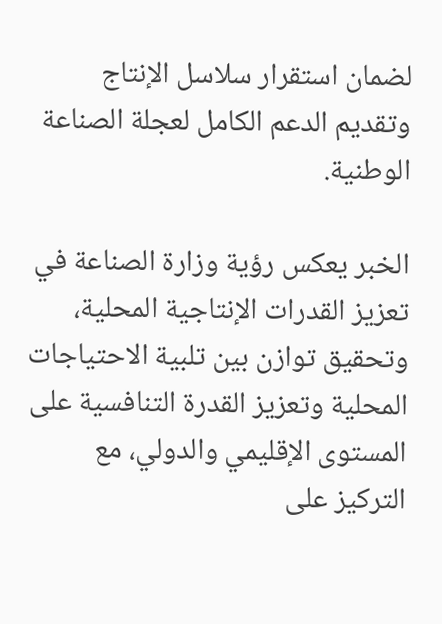لضمان استقرار سلاسل الإنتاج وتقديم الدعم الكامل لعجلة الصناعة الوطنية.

الخبر يعكس رؤية وزارة الصناعة في تعزيز القدرات الإنتاجية المحلية، وتحقيق توازن بين تلبية الاحتياجات المحلية وتعزيز القدرة التنافسية على المستوى الإقليمي والدولي، مع التركيز على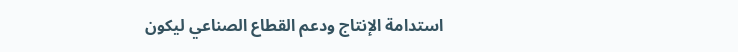استدامة الإنتاج ودعم القطاع الصناعي ليكون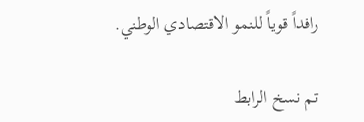رافداً قوياً للنمو الاقتصادي الوطني.

تم نسخ الرابط